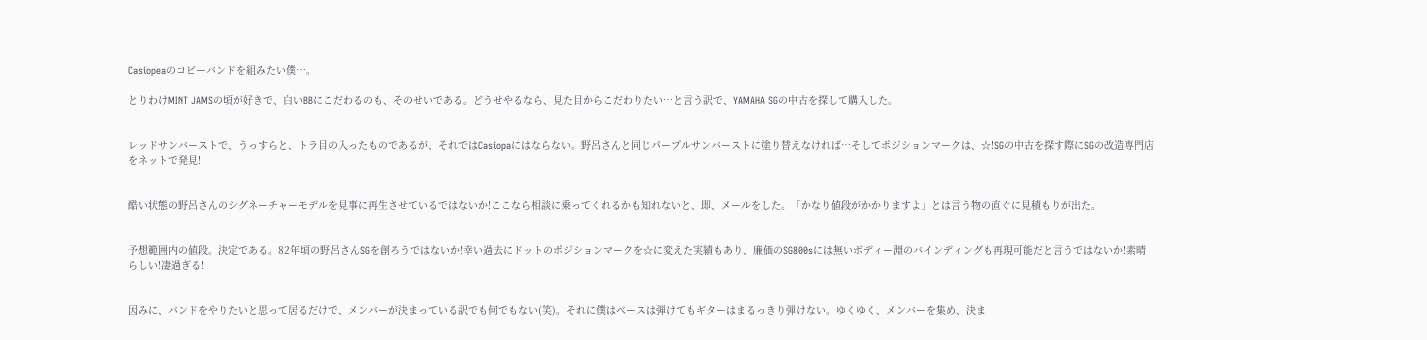Casiopeaのコピーバンドを組みたい僕…。

とりわけMINT JAMSの頃が好きで、白いBBにこだわるのも、そのせいである。どうせやるなら、見た目からこだわりたい…と言う訳で、YAMAHA SGの中古を探して購入した。


レッドサンバーストで、うっすらと、トラ目の入ったものであるが、それではCasiopaにはならない。野呂さんと同じパープルサンバーストに塗り替えなければ…そしてポジションマークは、☆!SGの中古を探す際にSGの改造専門店をネットで発見!


酷い状態の野呂さんのシグネーチャーモデルを見事に再生させているではないか!ここなら相談に乗ってくれるかも知れないと、即、メールをした。「かなり値段がかかりますよ」とは言う物の直ぐに見積もりが出た。


予想範囲内の値段。決定である。82年頃の野呂さんSGを創ろうではないか!幸い過去にドットのポジションマークを☆に変えた実績もあり、廉価のSG800sには無いボディー淵のバインディングも再現可能だと言うではないか!素晴らしい!凄過ぎる!


因みに、バンドをやりたいと思って居るだけで、メンバーが決まっている訳でも何でもない(笑)。それに僕はベースは弾けてもギターはまるっきり弾けない。ゆくゆく、メンバーを集め、決ま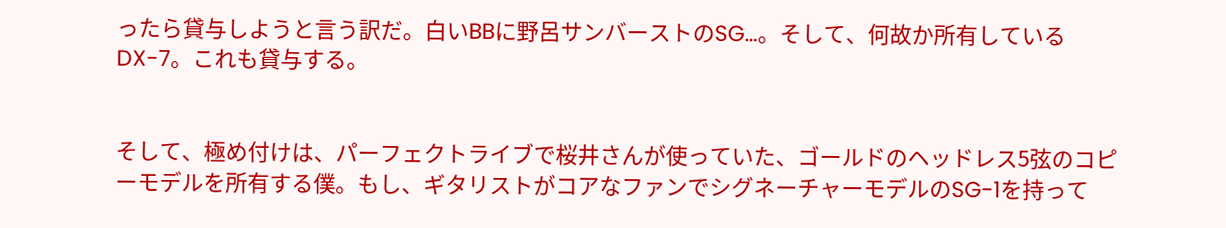ったら貸与しようと言う訳だ。白いBBに野呂サンバーストのSG…。そして、何故か所有しているDX-7。これも貸与する。


そして、極め付けは、パーフェクトライブで桜井さんが使っていた、ゴールドのヘッドレス5弦のコピーモデルを所有する僕。もし、ギタリストがコアなファンでシグネーチャーモデルのSG-1を持って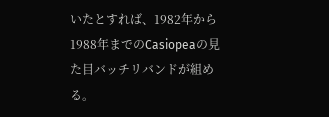いたとすれば、1982年から1988年までのCasiopeaの見た目バッチリバンドが組める。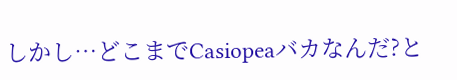しかし…どこまでCasiopeaバカなんだ?と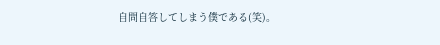自問自答してしまう僕である(笑)。